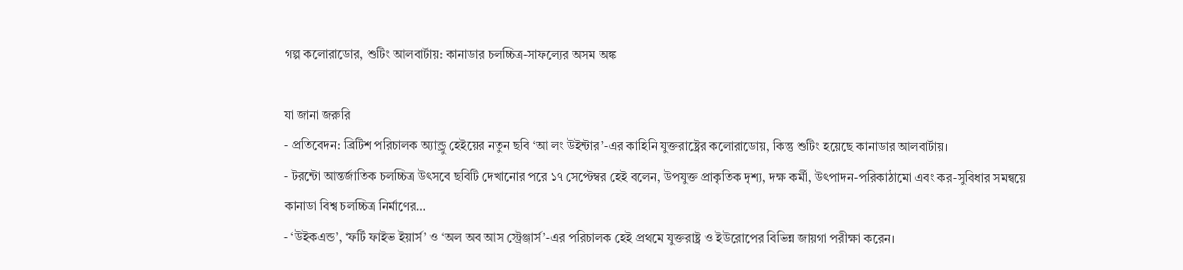গল্প কলোরাডোর, শুটিং আলবার্টায়: কানাডার চলচ্চিত্র-সাফল্যের অসম অঙ্ক

যা জানা জরুরি
- প্রতিবেদন: ব্রিটিশ পরিচালক অ্যান্ড্রু হেইয়ের নতুন ছবি ‘আ লং উইন্টার’-এর কাহিনি যুক্তরাষ্ট্রের কলোরাডোয়, কিন্তু শুটিং হয়েছে কানাডার আলবার্টায়।
- টরন্টো আন্তর্জাতিক চলচ্চিত্র উৎসবে ছবিটি দেখানোর পরে ১৭ সেপ্টেম্বর হেই বলেন, উপযুক্ত প্রাকৃতিক দৃশ্য, দক্ষ কর্মী, উৎপাদন-পরিকাঠামো এবং কর-সুবিধার সমন্বয়ে কানাডা বিশ্ব চলচ্চিত্র নির্মাণের…
- ‘উইকএন্ড’, ‘ফর্টি ফাইভ ইয়ার্স’ ও ‘অল অব আস স্ট্রেঞ্জার্স’-এর পরিচালক হেই প্রথমে যুক্তরাষ্ট্র ও ইউরোপের বিভিন্ন জায়গা পরীক্ষা করেন।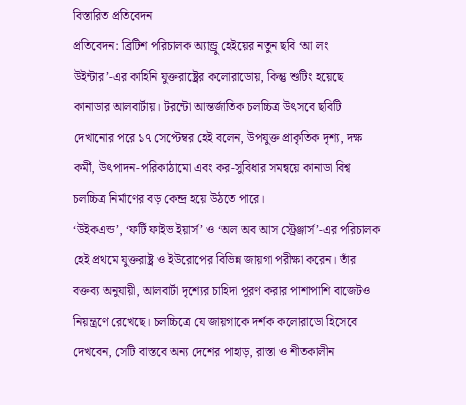বিস্তারিত প্রতিবেদন
প্রতিবেদন: ব্রিটিশ পরিচালক অ্যান্ড্রু হেইয়ের নতুন ছবি ‘আ লং উইন্টার’-এর কাহিনি যুক্তরাষ্ট্রের কলোরাডোয়, কিন্তু শুটিং হয়েছে কানাডার আলবার্টায়। টরন্টো আন্তর্জাতিক চলচ্চিত্র উৎসবে ছবিটি দেখানোর পরে ১৭ সেপ্টেম্বর হেই বলেন, উপযুক্ত প্রাকৃতিক দৃশ্য, দক্ষ কর্মী, উৎপাদন-পরিকাঠামো এবং কর-সুবিধার সমন্বয়ে কানাডা বিশ্ব চলচ্চিত্র নির্মাণের বড় কেন্দ্র হয়ে উঠতে পারে।
‘উইকএন্ড’, ‘ফর্টি ফাইভ ইয়ার্স’ ও ‘অল অব আস স্ট্রেঞ্জার্স’-এর পরিচালক হেই প্রথমে যুক্তরাষ্ট্র ও ইউরোপের বিভিন্ন জায়গা পরীক্ষা করেন। তাঁর বক্তব্য অনুযায়ী, আলবার্টা দৃশ্যের চাহিদা পূরণ করার পাশাপাশি বাজেটও নিয়ন্ত্রণে রেখেছে। চলচ্চিত্রে যে জায়গাকে দর্শক কলোরাডো হিসেবে দেখবেন, সেটি বাস্তবে অন্য দেশের পাহাড়, রাস্তা ও শীতকালীন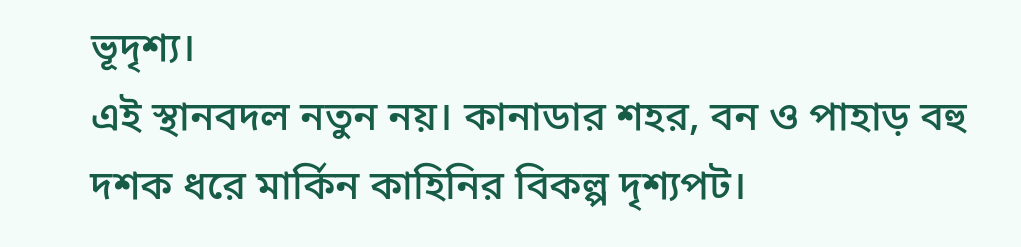ভূদৃশ্য।
এই স্থানবদল নতুন নয়। কানাডার শহর, বন ও পাহাড় বহু দশক ধরে মার্কিন কাহিনির বিকল্প দৃশ্যপট।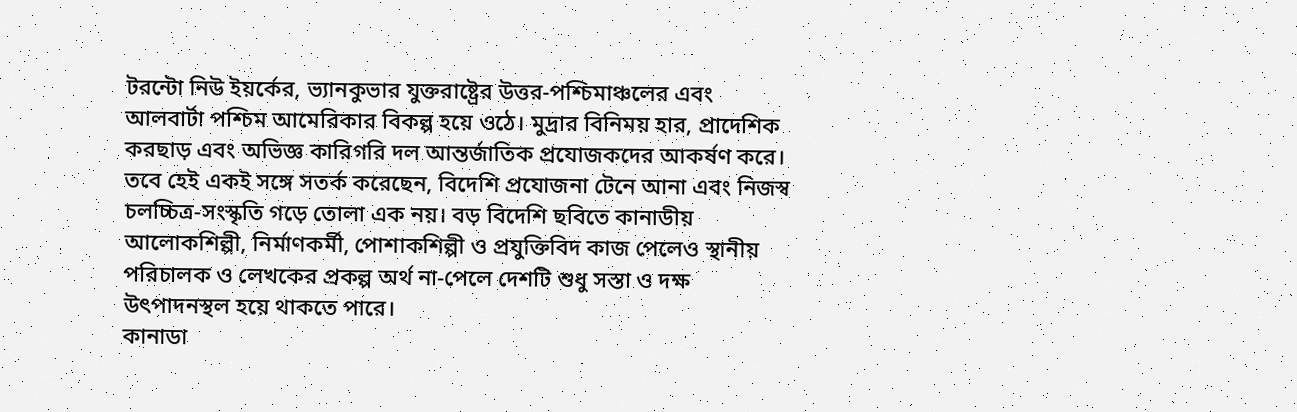টরন্টো নিউ ইয়র্কের, ভ্যানকুভার যুক্তরাষ্ট্রের উত্তর-পশ্চিমাঞ্চলের এবং আলবার্টা পশ্চিম আমেরিকার বিকল্প হয়ে ওঠে। মুদ্রার বিনিময় হার, প্রাদেশিক করছাড় এবং অভিজ্ঞ কারিগরি দল আন্তর্জাতিক প্রযোজকদের আকর্ষণ করে।
তবে হেই একই সঙ্গে সতর্ক করেছেন, বিদেশি প্রযোজনা টেনে আনা এবং নিজস্ব চলচ্চিত্র-সংস্কৃতি গড়ে তোলা এক নয়। বড় বিদেশি ছবিতে কানাডীয় আলোকশিল্পী, নির্মাণকর্মী, পোশাকশিল্পী ও প্রযুক্তিবিদ কাজ পেলেও স্থানীয় পরিচালক ও লেখকের প্রকল্প অর্থ না-পেলে দেশটি শুধু সস্তা ও দক্ষ উৎপাদনস্থল হয়ে থাকতে পারে।
কানাডা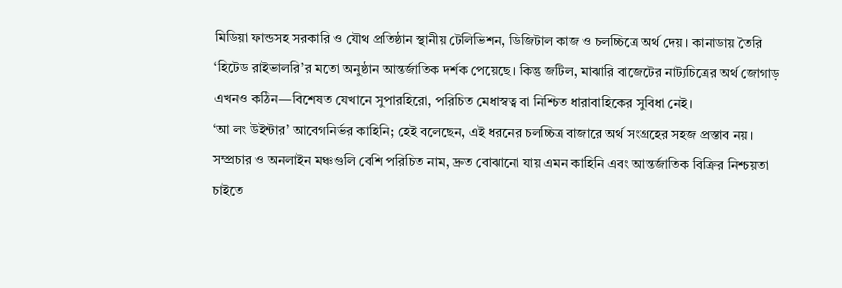মিডিয়া ফান্ডসহ সরকারি ও যৌথ প্রতিষ্ঠান স্থানীয় টেলিভিশন, ডিজিটাল কাজ ও চলচ্চিত্রে অর্থ দেয়। কানাডায় তৈরি ‘হিটেড রাইভালরি’র মতো অনুষ্ঠান আন্তর্জাতিক দর্শক পেয়েছে। কিন্তু জটিল, মাঝারি বাজেটের নাট্যচিত্রের অর্থ জোগাড় এখনও কঠিন—বিশেষত যেখানে সুপারহিরো, পরিচিত মেধাস্বত্ব বা নিশ্চিত ধারাবাহিকের সুবিধা নেই।
‘আ লং উইন্টার’ আবেগনির্ভর কাহিনি; হেই বলেছেন, এই ধরনের চলচ্চিত্র বাজারে অর্থ সংগ্রহের সহজ প্রস্তাব নয়। সম্প্রচার ও অনলাইন মঞ্চগুলি বেশি পরিচিত নাম, দ্রুত বোঝানো যায় এমন কাহিনি এবং আন্তর্জাতিক বিক্রির নিশ্চয়তা চাইতে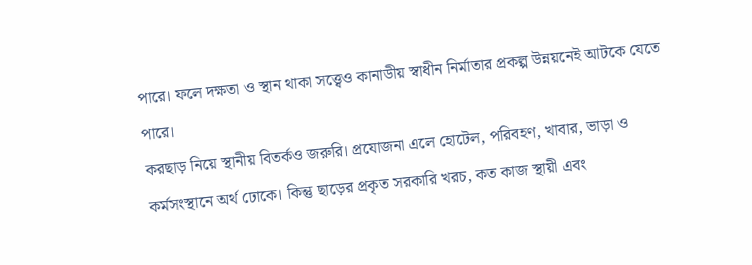পারে। ফলে দক্ষতা ও স্থান থাকা সত্ত্বেও কানাডীয় স্বাধীন নির্মাতার প্রকল্প উন্নয়নেই আটকে যেতে পারে।
করছাড় নিয়ে স্থানীয় বিতর্কও জরুরি। প্রযোজনা এলে হোটেল, পরিবহণ, খাবার, ভাড়া ও কর্মসংস্থানে অর্থ ঢোকে। কিন্তু ছাড়ের প্রকৃত সরকারি খরচ, কত কাজ স্থায়ী এবং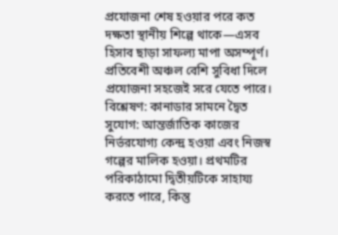প্রযোজনা শেষ হওয়ার পরে কত দক্ষতা স্থানীয় শিল্পে থাকে—এসব হিসাব ছাড়া সাফল্য মাপা অসম্পূর্ণ। প্রতিবেশী অঞ্চল বেশি সুবিধা দিলে প্রযোজনা সহজেই সরে যেতে পারে।
বিশ্লেষণ: কানাডার সামনে দ্বৈত সুযোগ: আন্তর্জাতিক কাজের নির্ভরযোগ্য কেন্দ্র হওয়া এবং নিজস্ব গল্পের মালিক হওয়া। প্রথমটির পরিকাঠামো দ্বিতীয়টিকে সাহায্য করতে পারে, কিন্তু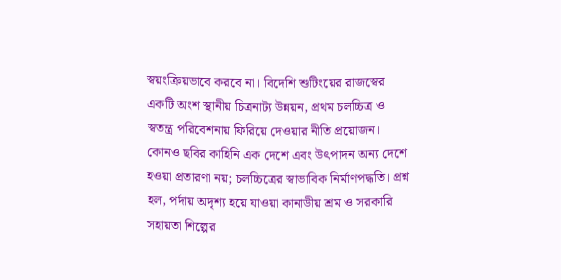স্বয়ংক্রিয়ভাবে করবে না। বিদেশি শুটিংয়ের রাজস্বের একটি অংশ স্থানীয় চিত্রনাট্য উন্নয়ন, প্রথম চলচ্চিত্র ও স্বতন্ত্র পরিবেশনায় ফিরিয়ে দেওয়ার নীতি প্রয়োজন।
কোনও ছবির কাহিনি এক দেশে এবং উৎপাদন অন্য দেশে হওয়া প্রতারণা নয়; চলচ্চিত্রের স্বাভাবিক নির্মাণপদ্ধতি। প্রশ্ন হল, পর্দায় অদৃশ্য হয়ে যাওয়া কানাডীয় শ্রম ও সরকারি সহায়তা শিল্পের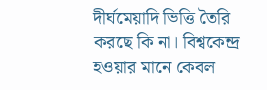দীর্ঘমেয়াদি ভিত্তি তৈরি করছে কি না। বিশ্বকেন্দ্র হওয়ার মানে কেবল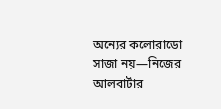অন্যের কলোরাডো সাজা নয়—নিজের আলবার্টার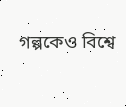গল্পকেও বিশ্বে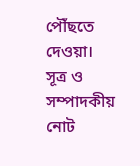পৌঁছতে দেওয়া।
সূত্র ও সম্পাদকীয় নোট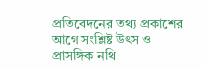প্রতিবেদনের তথ্য প্রকাশের আগে সংশ্লিষ্ট উৎস ও প্রাসঙ্গিক নথি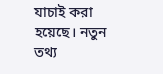যাচাই করা হয়েছে। নতুন তথ্য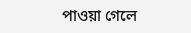পাওয়া গেলে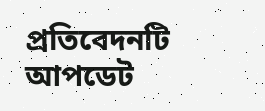প্রতিবেদনটি আপডেট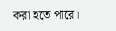করা হতে পারে।